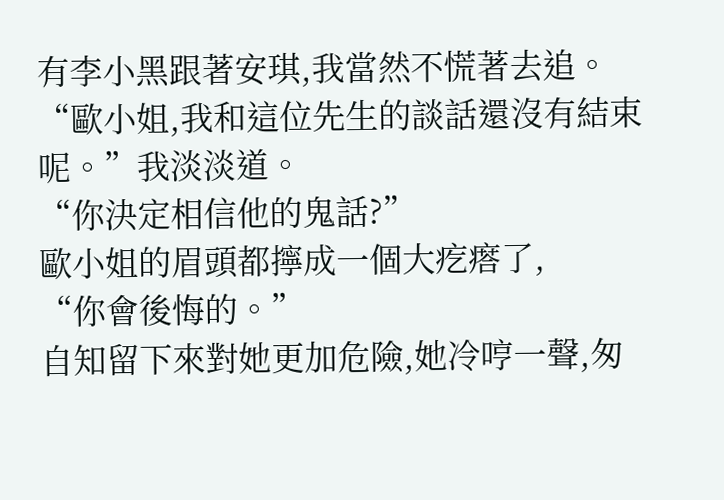有李小黑跟著安琪,我當然不慌著去追。
“歐小姐,我和這位先生的談話還沒有結束呢。”我淡淡道。
“你決定相信他的鬼話?”
歐小姐的眉頭都擰成一個大疙瘩了,
“你會後悔的。”
自知留下來對她更加危險,她冷哼一聲,匆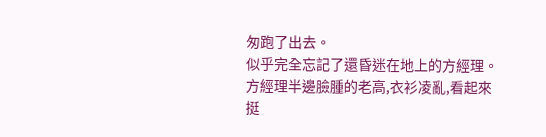匆跑了出去。
似乎完全忘記了還昏迷在地上的方經理。
方經理半邊臉腫的老高,衣衫凌亂,看起來挺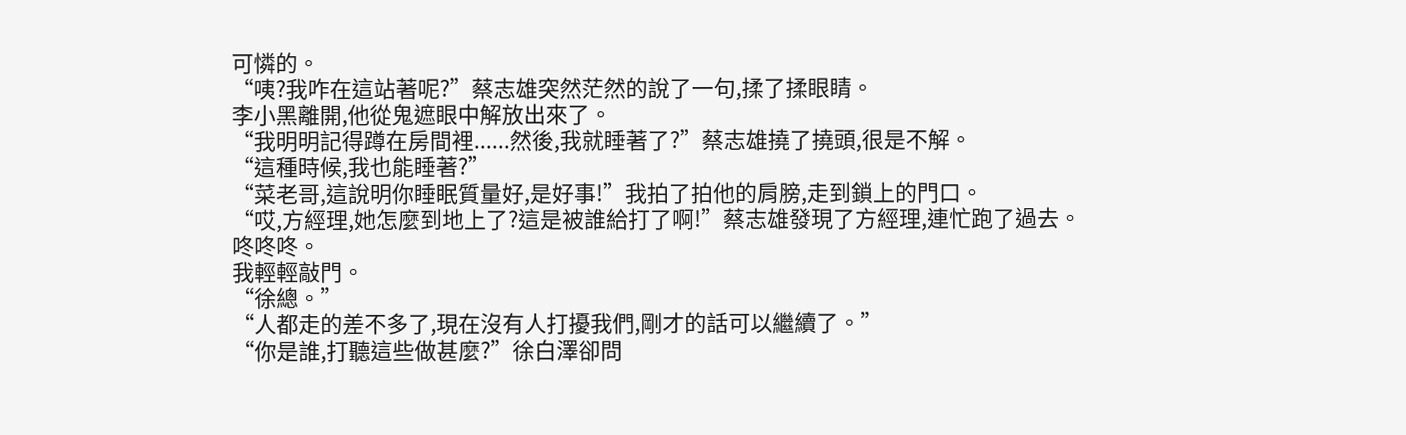可憐的。
“咦?我咋在這站著呢?”蔡志雄突然茫然的說了一句,揉了揉眼睛。
李小黑離開,他從鬼遮眼中解放出來了。
“我明明記得蹲在房間裡......然後,我就睡著了?”蔡志雄撓了撓頭,很是不解。
“這種時候,我也能睡著?”
“菜老哥,這說明你睡眠質量好,是好事!”我拍了拍他的肩膀,走到鎖上的門口。
“哎,方經理,她怎麼到地上了?這是被誰給打了啊!”蔡志雄發現了方經理,連忙跑了過去。
咚咚咚。
我輕輕敲門。
“徐總。”
“人都走的差不多了,現在沒有人打擾我們,剛才的話可以繼續了。”
“你是誰,打聽這些做甚麼?”徐白澤卻問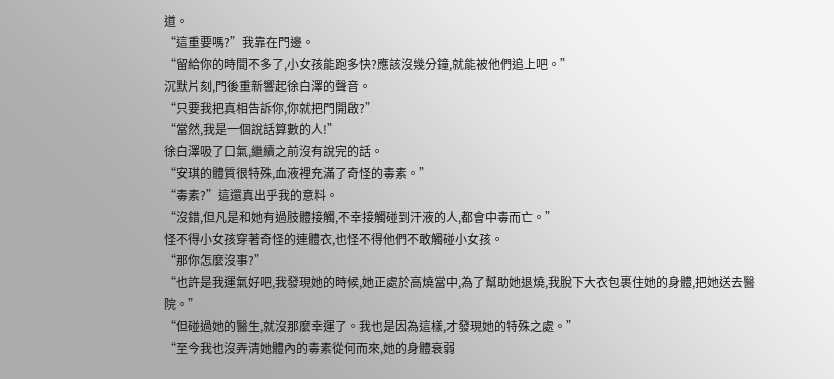道。
“這重要嗎?”我靠在門邊。
“留給你的時間不多了,小女孩能跑多快?應該沒幾分鐘,就能被他們追上吧。”
沉默片刻,門後重新響起徐白澤的聲音。
“只要我把真相告訴你,你就把門開啟?”
“當然,我是一個說話算數的人!”
徐白澤吸了口氣,繼續之前沒有說完的話。
“安琪的體質很特殊,血液裡充滿了奇怪的毒素。”
“毒素?”這還真出乎我的意料。
“沒錯,但凡是和她有過肢體接觸,不幸接觸碰到汗液的人,都會中毒而亡。”
怪不得小女孩穿著奇怪的連體衣,也怪不得他們不敢觸碰小女孩。
“那你怎麼沒事?”
“也許是我運氣好吧,我發現她的時候,她正處於高燒當中,為了幫助她退燒,我脫下大衣包裹住她的身體,把她送去醫院。”
“但碰過她的醫生,就沒那麼幸運了。我也是因為這樣,才發現她的特殊之處。”
“至今我也沒弄清她體內的毒素從何而來,她的身體衰弱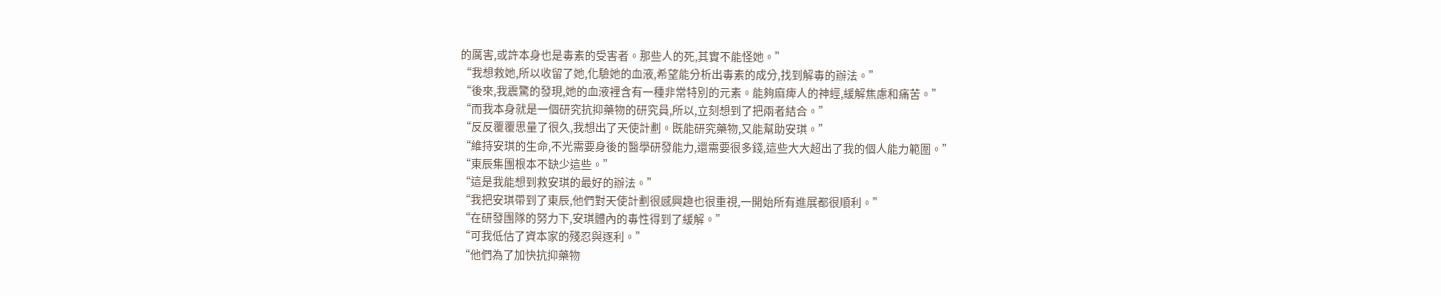的厲害,或許本身也是毒素的受害者。那些人的死,其實不能怪她。”
“我想救她,所以收留了她,化驗她的血液,希望能分析出毒素的成分,找到解毒的辦法。”
“後來,我震驚的發現,她的血液裡含有一種非常特別的元素。能夠麻痺人的神經,緩解焦慮和痛苦。”
“而我本身就是一個研究抗抑藥物的研究員,所以,立刻想到了把兩者結合。”
“反反覆覆思量了很久,我想出了天使計劃。既能研究藥物,又能幫助安琪。”
“維持安琪的生命,不光需要身後的醫學研發能力,還需要很多錢,這些大大超出了我的個人能力範圍。”
“東辰集團根本不缺少這些。”
“這是我能想到救安琪的最好的辦法。”
“我把安琪帶到了東辰,他們對天使計劃很感興趣也很重視,一開始所有進展都很順利。”
“在研發團隊的努力下,安琪體內的毒性得到了緩解。”
“可我低估了資本家的殘忍與逐利。”
“他們為了加快抗抑藥物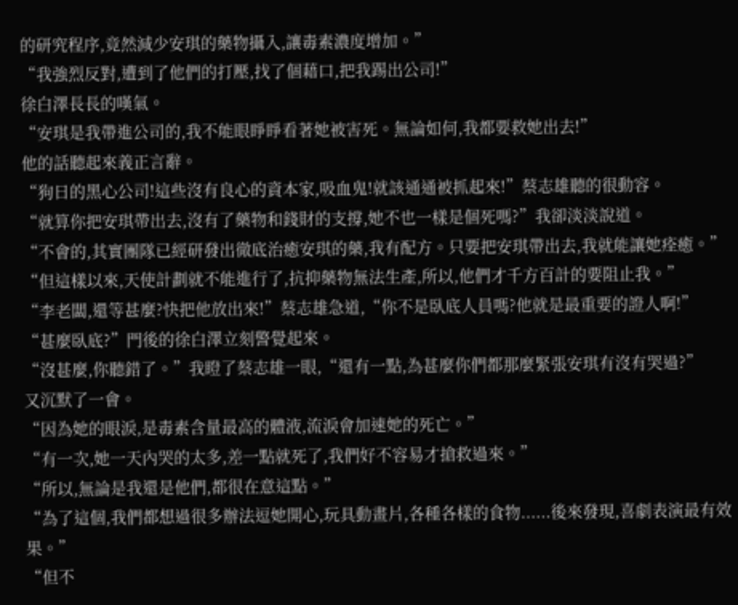的研究程序,竟然減少安琪的藥物攝入,讓毒素濃度增加。”
“我強烈反對,遭到了他們的打壓,找了個藉口,把我踢出公司!”
徐白澤長長的嘆氣。
“安琪是我帶進公司的,我不能眼睜睜看著她被害死。無論如何,我都要救她出去!”
他的話聽起來義正言辭。
“狗日的黑心公司!這些沒有良心的資本家,吸血鬼!就該通通被抓起來!”蔡志雄聽的很動容。
“就算你把安琪帶出去,沒有了藥物和錢財的支撐,她不也一樣是個死嗎?”我卻淡淡說道。
“不會的,其實團隊已經研發出徹底治癒安琪的藥,我有配方。只要把安琪帶出去,我就能讓她痊癒。”
“但這樣以來,天使計劃就不能進行了,抗抑藥物無法生產,所以,他們才千方百計的要阻止我。”
“李老闆,還等甚麼?快把他放出來!”蔡志雄急道,“你不是臥底人員嗎?他就是最重要的證人啊!”
“甚麼臥底?”門後的徐白澤立刻警覺起來。
“沒甚麼,你聽錯了。”我瞪了蔡志雄一眼,“還有一點,為甚麼你們都那麼緊張安琪有沒有哭過?”
又沉默了一會。
“因為她的眼淚,是毒素含量最高的體液,流淚會加速她的死亡。”
“有一次,她一天內哭的太多,差一點就死了,我們好不容易才搶救過來。”
“所以,無論是我還是他們,都很在意這點。”
“為了這個,我們都想過很多辦法逗她開心,玩具動畫片,各種各樣的食物......後來發現,喜劇表演最有效果。”
“但不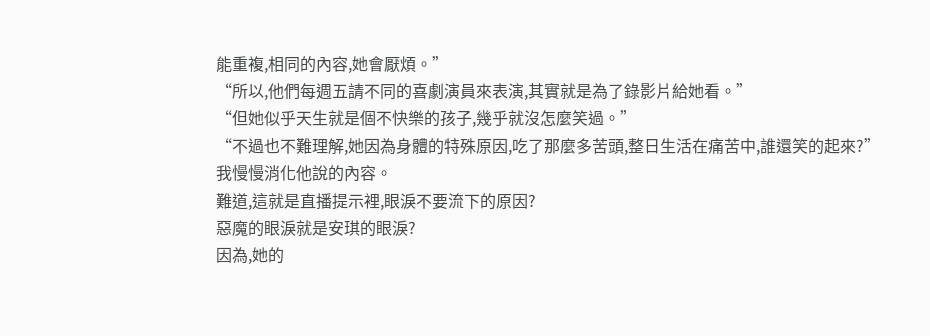能重複,相同的內容,她會厭煩。”
“所以,他們每週五請不同的喜劇演員來表演,其實就是為了錄影片給她看。”
“但她似乎天生就是個不快樂的孩子,幾乎就沒怎麼笑過。”
“不過也不難理解,她因為身體的特殊原因,吃了那麼多苦頭,整日生活在痛苦中,誰還笑的起來?”
我慢慢消化他說的內容。
難道,這就是直播提示裡,眼淚不要流下的原因?
惡魔的眼淚就是安琪的眼淚?
因為,她的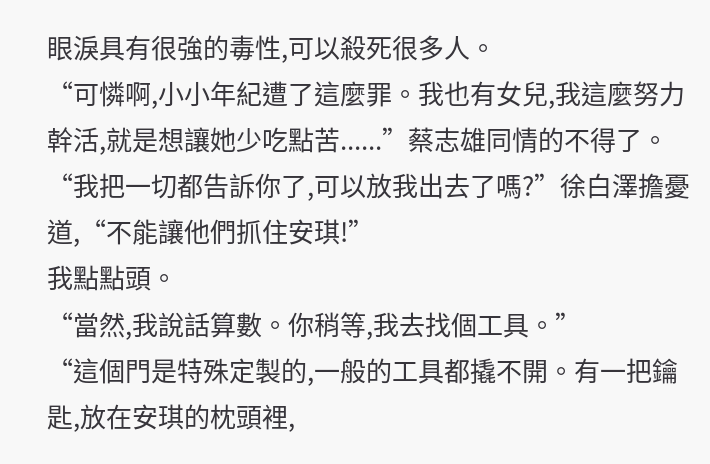眼淚具有很強的毒性,可以殺死很多人。
“可憐啊,小小年紀遭了這麼罪。我也有女兒,我這麼努力幹活,就是想讓她少吃點苦......”蔡志雄同情的不得了。
“我把一切都告訴你了,可以放我出去了嗎?”徐白澤擔憂道,“不能讓他們抓住安琪!”
我點點頭。
“當然,我說話算數。你稍等,我去找個工具。”
“這個門是特殊定製的,一般的工具都撬不開。有一把鑰匙,放在安琪的枕頭裡,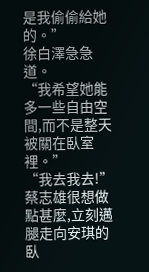是我偷偷給她的。”
徐白澤急急道。
“我希望她能多一些自由空間,而不是整天被關在臥室裡。”
“我去我去!”蔡志雄很想做點甚麼,立刻邁腿走向安琪的臥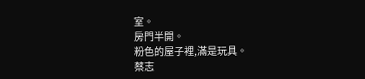室。
房門半開。
粉色的屋子裡,滿是玩具。
蔡志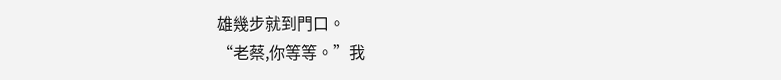雄幾步就到門口。
“老蔡,你等等。”我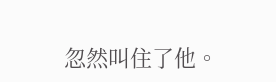忽然叫住了他。